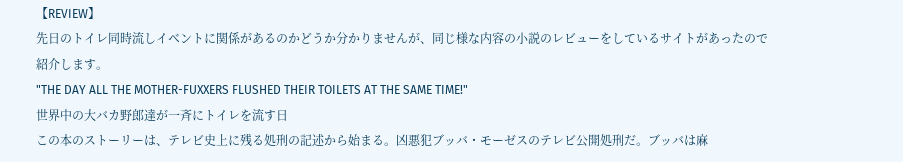【REVIEW】
先日のトイレ同時流しイベントに関係があるのかどうか分かりませんが、同じ様な内容の小説のレビューをしているサイトがあったので紹介します。
"THE DAY ALL THE MOTHER-FUXXERS FLUSHED THEIR TOILETS AT THE SAME TIME!"
世界中の大バカ野郎達が一斉にトイレを流す日
この本のストーリーは、テレビ史上に残る処刑の記述から始まる。凶悪犯ブッバ・モーゼスのテレビ公開処刑だ。ブッバは麻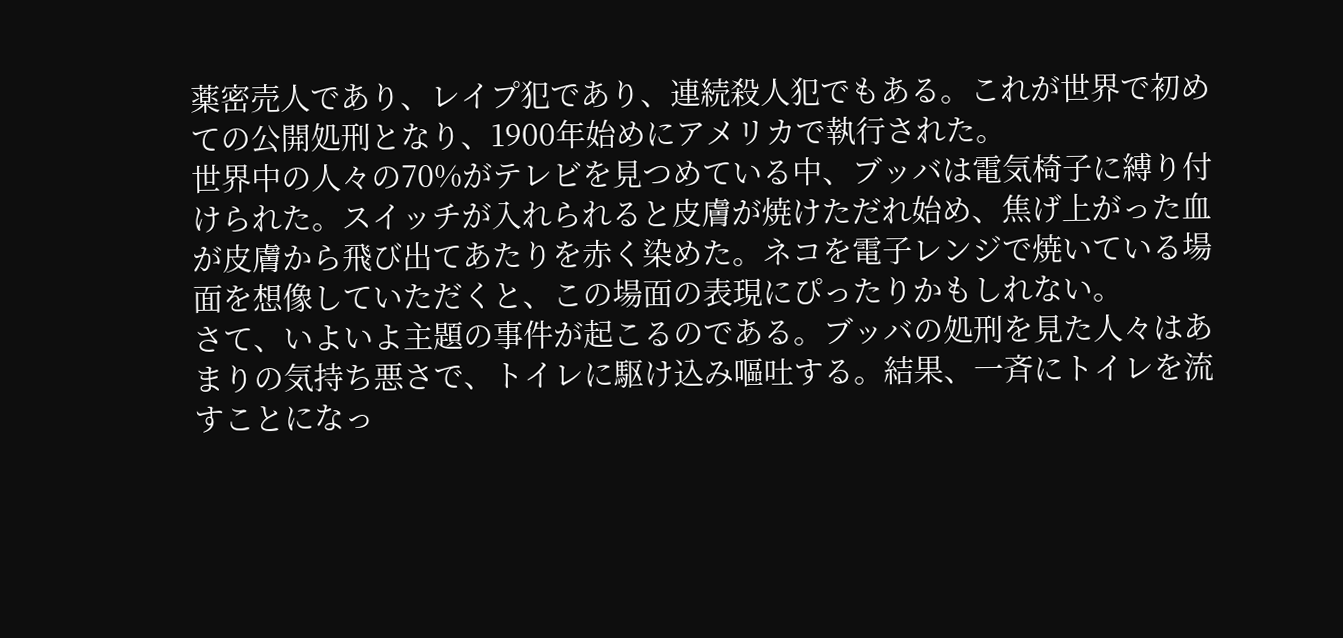薬密売人であり、レイプ犯であり、連続殺人犯でもある。これが世界で初めての公開処刑となり、1900年始めにアメリカで執行された。
世界中の人々の70%がテレビを見つめている中、ブッバは電気椅子に縛り付けられた。スイッチが入れられると皮膚が焼けただれ始め、焦げ上がった血が皮膚から飛び出てあたりを赤く染めた。ネコを電子レンジで焼いている場面を想像していただくと、この場面の表現にぴったりかもしれない。
さて、いよいよ主題の事件が起こるのである。ブッバの処刑を見た人々はあまりの気持ち悪さで、トイレに駆け込み嘔吐する。結果、一斉にトイレを流すことになっ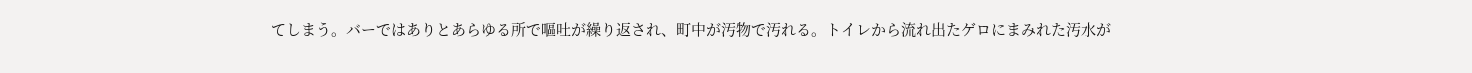てしまう。バーではありとあらゆる所で嘔吐が繰り返され、町中が汚物で汚れる。トイレから流れ出たゲロにまみれた汚水が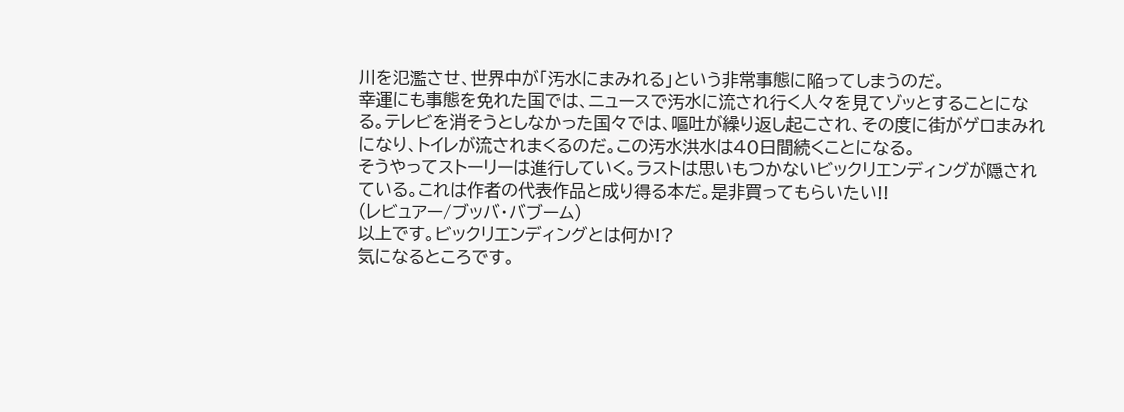川を氾濫させ、世界中が「汚水にまみれる」という非常事態に陥ってしまうのだ。
幸運にも事態を免れた国では、ニュースで汚水に流され行く人々を見てゾッとすることになる。テレビを消そうとしなかった国々では、嘔吐が繰り返し起こされ、その度に街がゲロまみれになり、トイレが流されまくるのだ。この汚水洪水は40日間続くことになる。
そうやってストーリーは進行していく。ラストは思いもつかないビックリエンディングが隠されている。これは作者の代表作品と成り得る本だ。是非買ってもらいたい!!
(レビュアー/ブッバ・バブーム)
以上です。ビックリエンディングとは何か!?
気になるところです。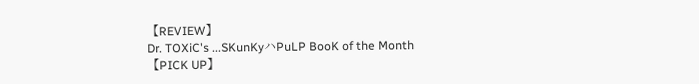【REVIEW】
Dr. TOXiC's ...SKunKyハPuLP BooK of the Month
【PICK UP】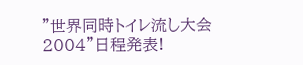"世界同時トイレ流し大会2004"日程発表!